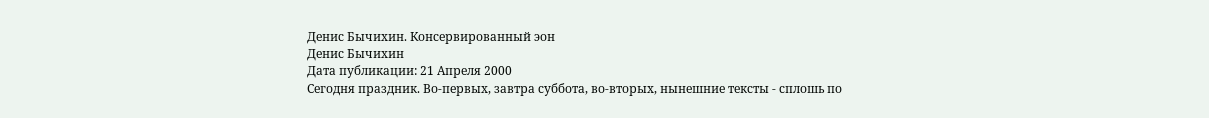Денис Бычихин. Консервированный эон
Денис Бычихин
Дата публикации: 21 Апреля 2000
Сегодня праздник. Во-первых, завтра суббота, во-вторых, нынешние тексты - сплошь по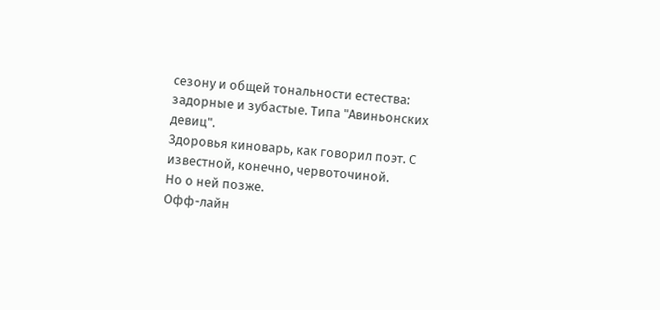сезону и общей тональности естества: задорные и зубастые. Типа "Авиньонских девиц".
Здоровья киноварь, как говорил поэт. С известной, конечно, червоточиной.
Но о ней позже.
Офф-лайн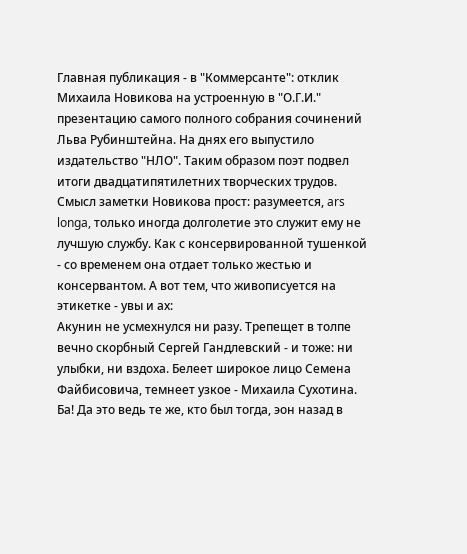Главная публикация - в "Коммерсанте": отклик Михаила Новикова на устроенную в "О.Г.И." презентацию самого полного собрания сочинений Льва Рубинштейна. На днях его выпустило издательство "НЛО". Таким образом поэт подвел итоги двадцатипятилетних творческих трудов.
Смысл заметки Новикова прост: разумеется, ars longa, только иногда долголетие это служит ему не лучшую службу. Как с консервированной тушенкой - со временем она отдает только жестью и консервантом. А вот тем, что живописуется на этикетке - увы и ах:
Акунин не усмехнулся ни разу. Трепещет в толпе вечно скорбный Сергей Гандлевский - и тоже: ни улыбки, ни вздоха. Белеет широкое лицо Семена Файбисовича, темнеет узкое - Михаила Сухотина. Ба! Да это ведь те же, кто был тогда, эон назад в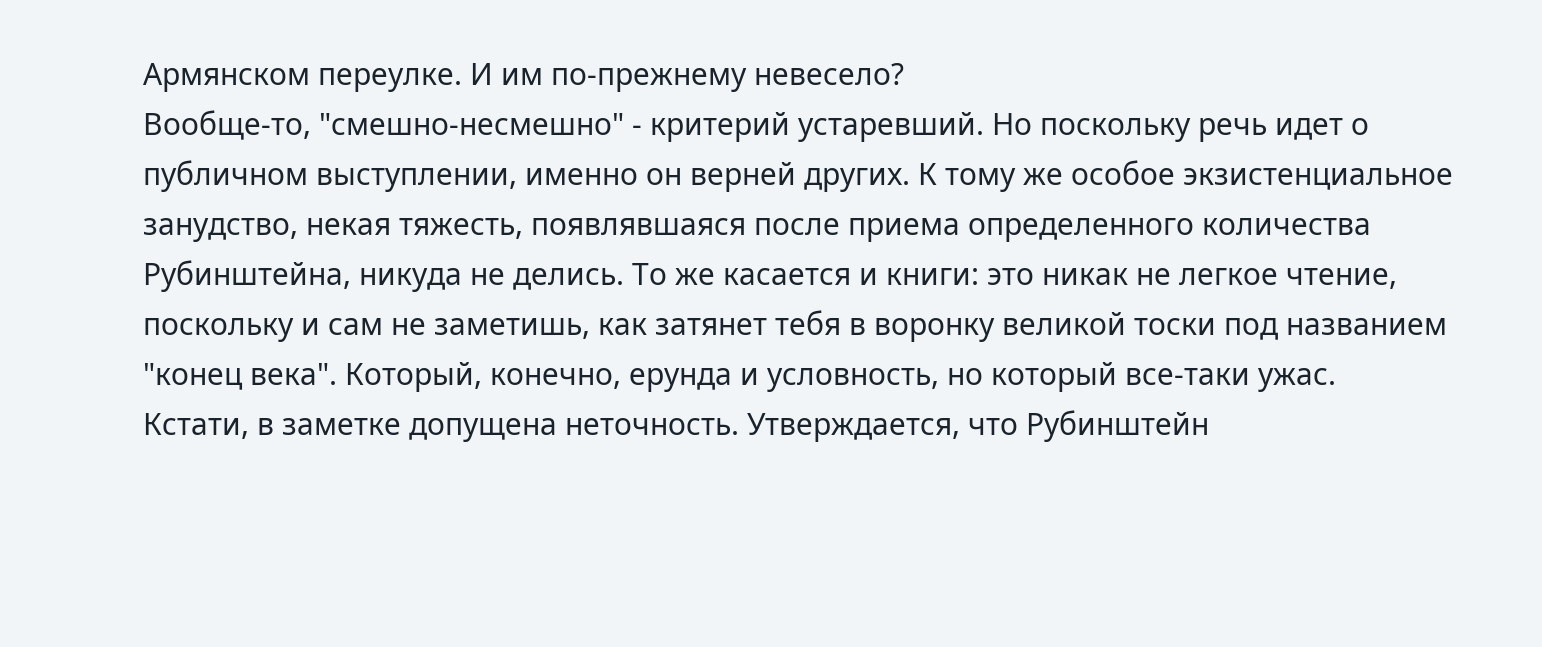Армянском переулке. И им по-прежнему невесело?
Вообще-то, "смешно-несмешно" - критерий устаревший. Но поскольку речь идет о публичном выступлении, именно он верней других. К тому же особое экзистенциальное занудство, некая тяжесть, появлявшаяся после приема определенного количества Рубинштейна, никуда не делись. То же касается и книги: это никак не легкое чтение, поскольку и сам не заметишь, как затянет тебя в воронку великой тоски под названием "конец века". Который, конечно, ерунда и условность, но который все-таки ужас.
Кстати, в заметке допущена неточность. Утверждается, что Рубинштейн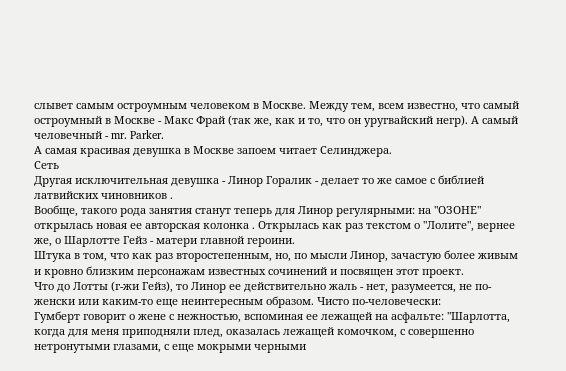слывет самым остроумным человеком в Москве. Между тем, всем известно, что самый остроумный в Москве - Макс Фрай (так же, как и то, что он уругвайский негр). А самый человечный - mr. Parker.
А самая красивая девушка в Москве запоем читает Селинджера.
Сеть
Другая исключительная девушка - Линор Горалик - делает то же самое с библией латвийских чиновников .
Вообще, такого рода занятия станут теперь для Линор регулярными: на "ОЗОНЕ" открылась новая ее авторская колонка . Открылась как раз текстом о "Лолите", вернее же, о Шарлотте Гейз - матери главной героини.
Штука в том, что как раз второстепенным, но, по мысли Линор, зачастую более живым и кровно близким персонажам известных сочинений и посвящен этот проект.
Что до Лотты (г-жи Гейз), то Линор ее действительно жаль - нет, разумеется, не по-женски или каким-то еще неинтересным образом. Чисто по-человечески:
Гумберт говорит о жене с нежностью, вспоминая ее лежащей на асфальте: "Шарлотта, когда для меня приподняли плед, оказалась лежащей комочком, с совершенно нетронутыми глазами, с еще мокрыми черными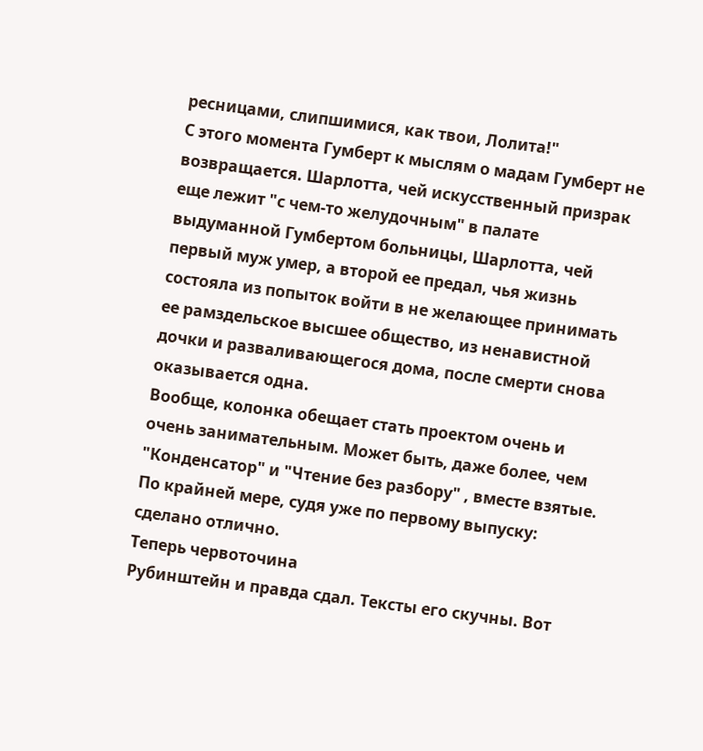ресницами, слипшимися, как твои, Лолита!"
С этого момента Гумберт к мыслям о мадам Гумберт не возвращается. Шарлотта, чей искусственный призрак еще лежит "с чем-то желудочным" в палате выдуманной Гумбертом больницы, Шарлотта, чей первый муж умер, а второй ее предал, чья жизнь состояла из попыток войти в не желающее принимать ее рамздельское высшее общество, из ненавистной дочки и разваливающегося дома, после смерти снова оказывается одна.
Вообще, колонка обещает стать проектом очень и очень занимательным. Может быть, даже более, чем "Конденсатор" и "Чтение без разбору" , вместе взятые. По крайней мере, судя уже по первому выпуску: сделано отлично.
Теперь червоточина
Рубинштейн и правда сдал. Тексты его скучны. Вот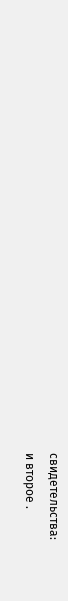свидетельства:
и второе .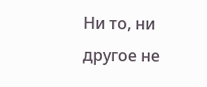Ни то, ни другое не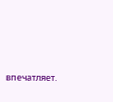впечатляет.